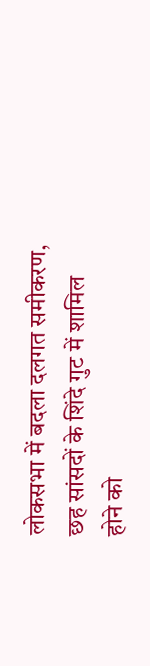लोकसभा में बदला दलगत समीकरण, छह सांसदों के शिंदे गुट में शामिल होने को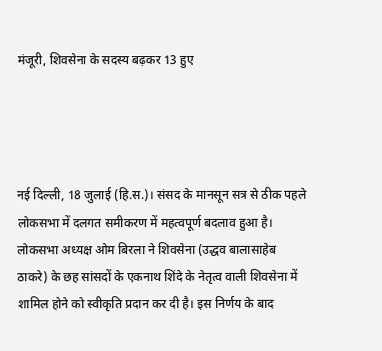मंजूरी, शिवसेना के सदस्य बढ़कर 13 हुए




नई दिल्ली, 18 जुलाई (हि.स.)। संसद के मानसून सत्र से ठीक पहले लोकसभा में दलगत समीकरण में महत्वपूर्ण बदलाव हुआ है। लोकसभा अध्यक्ष ओम बिरला ने शिवसेना (उद्धव बालासाहेब ठाकरे) के छह सांसदों के एकनाथ शिंदे के नेतृत्व वाली शिवसेना में शामिल होने को स्वीकृति प्रदान कर दी है। इस निर्णय के बाद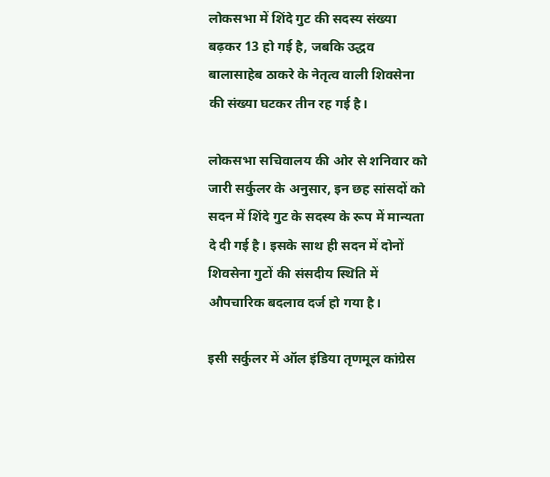लोकसभा में शिंदे गुट की सदस्य संख्या बढ़कर 13 हो गई है, जबकि उद्धव बालासाहेब ठाकरे के नेतृत्व वाली शिवसेना की संख्या घटकर तीन रह गई है।

लोकसभा सचिवालय की ओर से शनिवार को जारी सर्कुलर के अनुसार, इन छह सांसदों को सदन में शिंदे गुट के सदस्य के रूप में मान्यता दे दी गई है। इसके साथ ही सदन में दोनों शिवसेना गुटों की संसदीय स्थिति में औपचारिक बदलाव दर्ज हो गया है।

इसी सर्कुलर में ऑल इंडिया तृणमूल कांग्रेस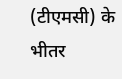(टीएमसी) के भीतर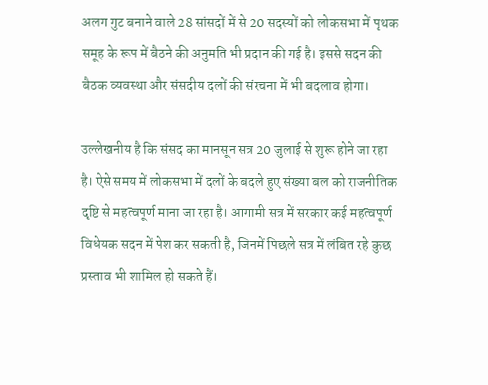अलग गुट बनाने वाले 28 सांसदों में से 20 सदस्यों को लोकसभा में पृथक समूह के रूप में बैठने की अनुमति भी प्रदान की गई है। इससे सदन की बैठक व्यवस्था और संसदीय दलों की संरचना में भी बदलाव होगा।

उल्लेखनीय है कि संसद का मानसून सत्र 20 जुलाई से शुरू होने जा रहा है। ऐसे समय में लोकसभा में दलों के बदले हुए संख्या बल को राजनीतिक दृष्टि से महत्वपूर्ण माना जा रहा है। आगामी सत्र में सरकार कई महत्वपूर्ण विधेयक सदन में पेश कर सकती है, जिनमें पिछले सत्र में लंबित रहे कुछ प्रस्ताव भी शामिल हो सकते हैं।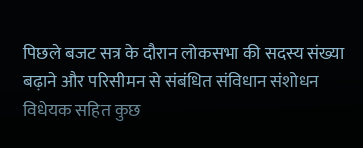पिछले बजट सत्र के दौरान लोकसभा की सदस्य संख्या बढ़ाने और परिसीमन से संबंधित संविधान संशोधन विधेयक सहित कुछ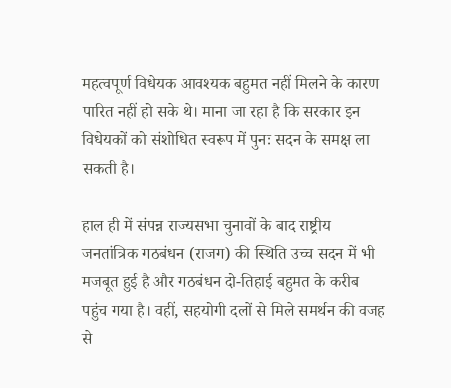महत्वपूर्ण विधेयक आवश्यक बहुमत नहीं मिलने के कारण पारित नहीं हो सके थे। माना जा रहा है कि सरकार इन विधेयकों को संशोधित स्वरूप में पुनः सदन के समक्ष ला सकती है।

हाल ही में संपन्न राज्यसभा चुनावों के बाद राष्ट्रीय जनतांत्रिक गठबंधन (राजग) की स्थिति उच्च सदन में भी मजबूत हुई है और गठबंधन दो-तिहाई बहुमत के करीब पहुंच गया है। वहीं, सहयोगी दलों से मिले समर्थन की वजह से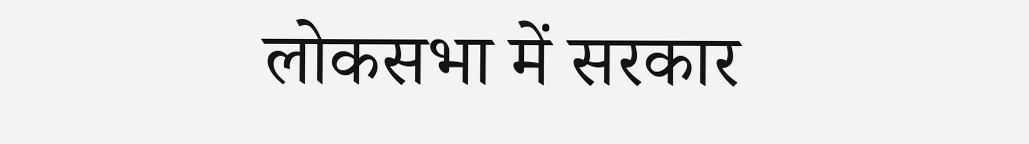लोकसभा में सरकार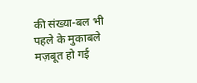की संख्या-बल भी पहले के मुकाबले मज़बूत हो गई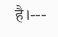है।---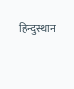हिन्दुस्थान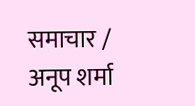समाचार / अनूप शर्मा